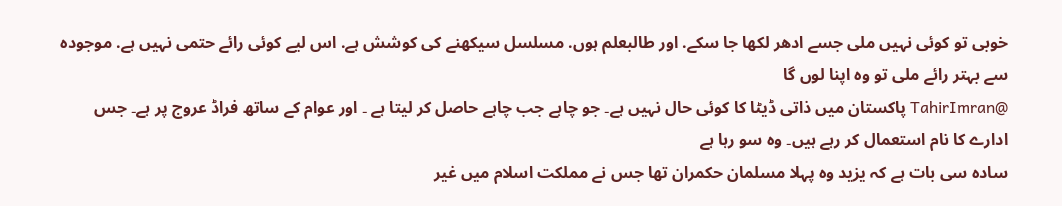خوبی تو کوئی نہیں ملی جسے ادھر لکھا جا سکے. اور طالبعلم ہوں. مسلسل سیکھنے کی کوشش ہے. اس لیے کوئی رائے حتمی نہیں ہے. موجودہ سے بہتر رائے ملی تو وہ اپنا لوں گا
@TahirImran پاکستان میں ذاتی ڈیٹا کا کوئی حال نہیں ہے۔ جو چاہے جب چاہے حاصل کر لیتا ہے ۔ اور عوام کے ساتھ فراڈ عروج پر ہے۔ جس ادارے کا نام استعمال کر رہے ہیں۔ وہ سو رہا ہے
سادہ سی بات ہے کہ یزید وہ پہلا مسلمان حکمران تھا جس نے مملکت اسلام میں غیر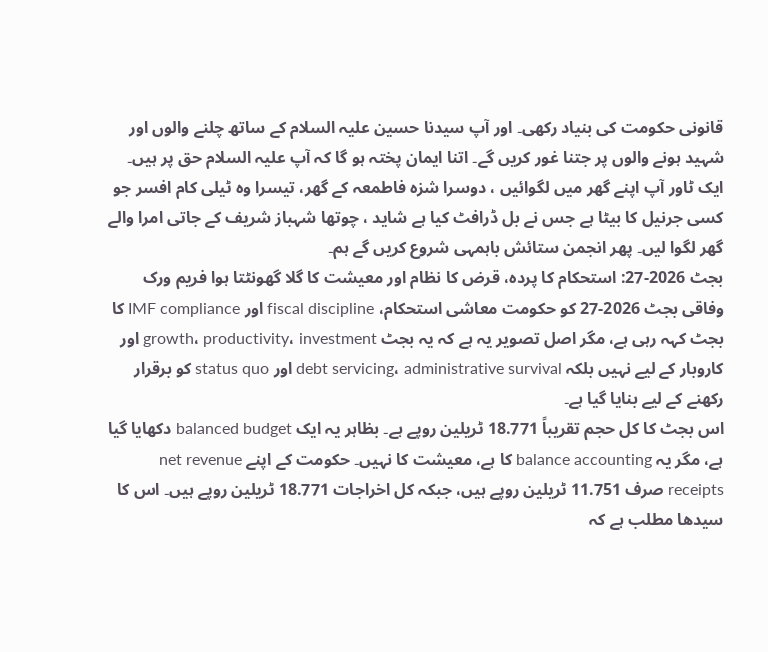قانونی حکومت کی بنیاد رکھی۔ اور آپ سیدنا حسین علیہ السلام کے ساتھ چلنے والوں اور شہید ہونے والوں پر جتنا غور کریں گے۔ اتنا ایمان پختہ ہو گا کہ آپ علیہ السلام حق پر ہیں۔
ایک ٹاور آپ اپنے گھر میں لگوائیں ، دوسرا شزہ فاطمعہ کے گھر، تیسرا وہ ٹیلی کام افسر جو کسی جرنیل کا بیٹا ہے جس نے بل ڈرافٹ کیا ہے شاید ، چوتھا شہباز شریف کے جاتی امرا والے گھر لگوا لیں۔ پھر انجمن ستائش باہمہی شروع کریں گے ہم۔
بجٹ 2026-27: استحکام کا پردہ، قرض کا نظام اور معیشت کا گلا گھونٹتا ہوا فریم ورک
وفاقی بجٹ 2026-27 کو حکومت معاشی استحکام، fiscal discipline اور IMF compliance کا بجٹ کہہ رہی ہے، مگر اصل تصویر یہ ہے کہ یہ بجٹ growth، productivity، investment اور کاروبار کے لیے نہیں بلکہ debt servicing، administrative survival اور status quo کو برقرار رکھنے کے لیے بنایا گیا ہے۔
اس بجٹ کا کل حجم تقریباً 18.771 ٹریلین روپے ہے۔ بظاہر یہ ایک balanced budget دکھایا گیا ہے، مگر یہ balance accounting کا ہے، معیشت کا نہیں۔ حکومت کے اپنے net revenue receipts صرف 11.751 ٹریلین روپے ہیں، جبکہ کل اخراجات 18.771 ٹریلین روپے ہیں۔ اس کا سیدھا مطلب ہے کہ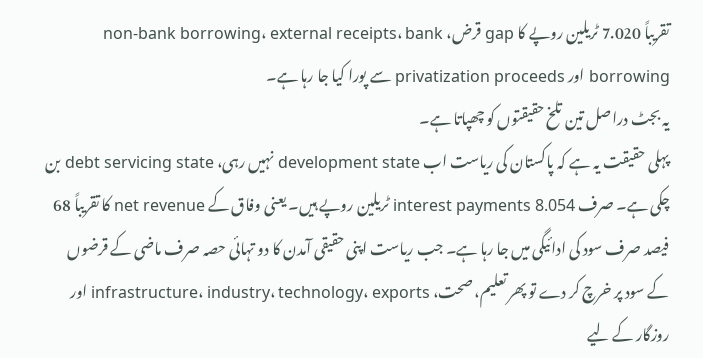تقریباً 7.020 ٹریلین روپے کا gap قرض، non-bank borrowing، external receipts، bank borrowing اور privatization proceeds سے پورا کیا جا رہا ہے۔
یہ بجٹ دراصل تین تلخ حقیقتوں کو چھپاتا ہے۔
پہلی حقیقت یہ ہے کہ پاکستان کی ریاست اب development state نہیں رہی، debt servicing state بن چکی ہے۔ صرف interest payments 8.054 ٹریلین روپے ہیں۔ یعنی وفاق کے net revenue کا تقریباً 68 فیصد صرف سود کی ادائیگی میں جا رہا ہے۔ جب ریاست اپنی حقیقی آمدن کا دو تہائی حصہ صرف ماضی کے قرضوں کے سود پر خرچ کر دے تو پھر تعلیم، صحت، infrastructure، industry، technology، exports اور روزگار کے لیے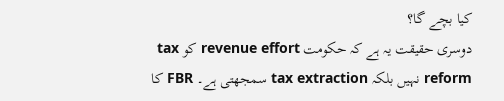کیا بچے گا؟
دوسری حقیقت یہ ہے کہ حکومت revenue effort کو tax reform نہیں بلکہ tax extraction سمجھتی ہے۔ FBR کا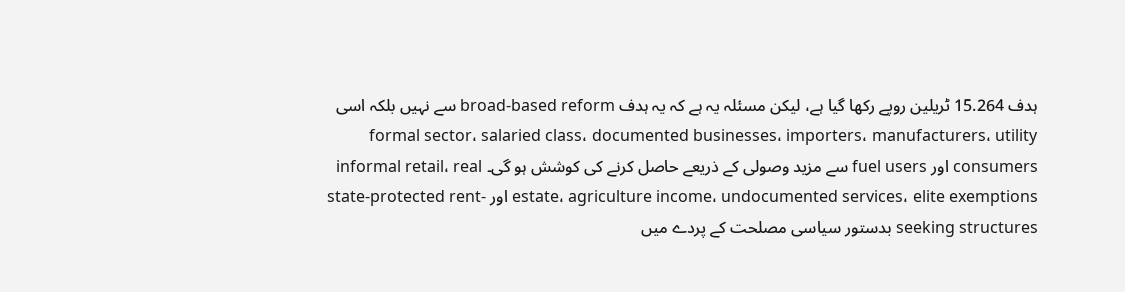ہدف 15.264 ٹریلین روپے رکھا گیا ہے، لیکن مسئلہ یہ ہے کہ یہ ہدف broad-based reform سے نہیں بلکہ اسی formal sector، salaried class، documented businesses، importers، manufacturers، utility consumers اور fuel users سے مزید وصولی کے ذریعے حاصل کرنے کی کوشش ہو گی۔ informal retail، real estate، agriculture income، undocumented services، elite exemptions اور state-protected rent-seeking structures بدستور سیاسی مصلحت کے پردے میں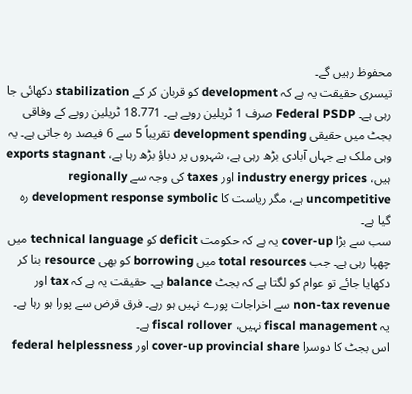محفوظ رہیں گے۔
تیسری حقیقت یہ ہے کہ development کو قربان کر کے stabilization دکھائی جا رہی ہے۔ Federal PSDP صرف 1 ٹریلین روپے ہے۔ 18.771 ٹریلین روپے کے وفاقی بجٹ میں حقیقی development spending تقریباً 5 سے 6 فیصد رہ جاتی ہے۔ یہ وہی ملک ہے جہاں آبادی بڑھ رہی ہے، شہروں پر دباؤ بڑھ رہا ہے، exports stagnant ہیں، industry energy prices اور taxes کی وجہ سے regionally uncompetitive ہے، مگر ریاست کا development response symbolic رہ گیا ہے۔
سب سے بڑا cover-up یہ ہے کہ حکومت deficit کو technical language میں چھپا رہی ہے۔ جب total resources میں borrowing کو بھی resource بنا کر دکھایا جائے تو عوام کو لگتا ہے کہ بجٹ balance ہے۔ حقیقت یہ ہے کہ tax اور non-tax revenue سے اخراجات پورے نہیں ہو رہے۔ فرق قرض سے پورا ہو رہا ہے۔ یہ fiscal management نہیں، fiscal rollover ہے۔
اس بجٹ کا دوسرا cover-up provincial share اور federal helplessness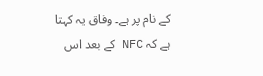کے نام پر ہے۔ وفاق یہ کہتا ہے کہ NFC کے بعد اس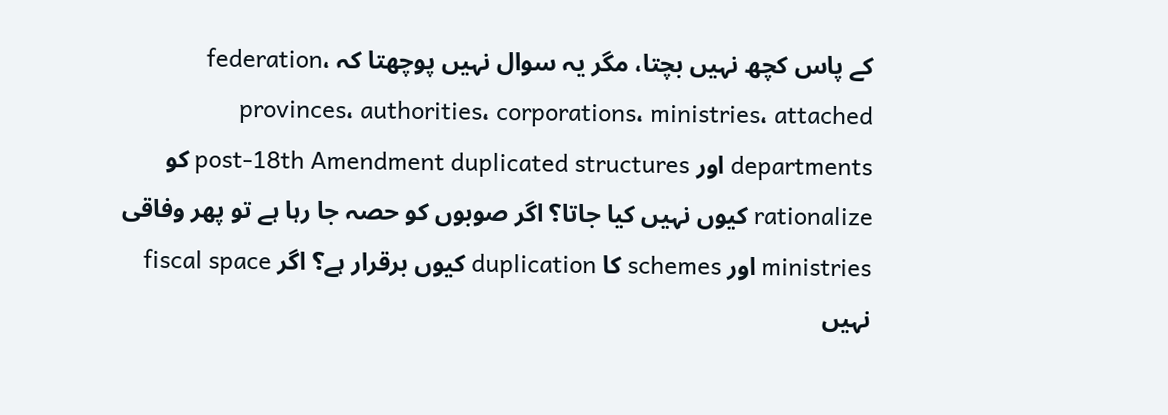کے پاس کچھ نہیں بچتا، مگر یہ سوال نہیں پوچھتا کہ federation، provinces، authorities، corporations، ministries، attached departments اور post-18th Amendment duplicated structures کو rationalize کیوں نہیں کیا جاتا؟ اگر صوبوں کو حصہ جا رہا ہے تو پھر وفاقی ministries اور schemes کا duplication کیوں برقرار ہے؟ اگر fiscal space نہیں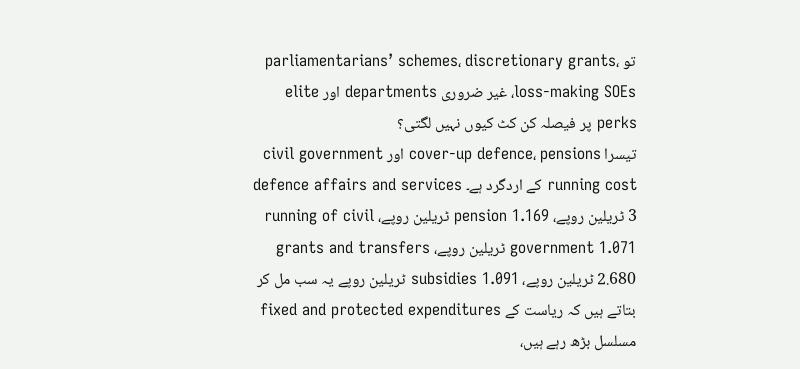تو parliamentarians’ schemes، discretionary grants، loss-making SOEs، غیر ضروری departments اور elite perks پر فیصلہ کن کٹ کیوں نہیں لگتی؟
تیسرا cover-up defence، pensions اور civil government running cost کے اردگرد ہے۔ defence affairs and services 3 ٹریلین روپے، pension 1.169 ٹریلین روپے، running of civil government 1.071 ٹریلین روپے، grants and transfers 2.680 ٹریلین روپے، subsidies 1.091 ٹریلین روپے یہ سب مل کر بتاتے ہیں کہ ریاست کے fixed and protected expenditures مسلسل بڑھ رہے ہیں،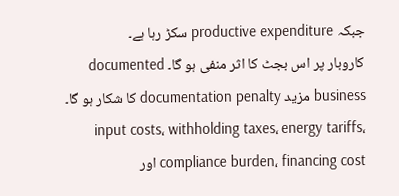جبکہ productive expenditure سکڑ رہا ہے۔
کاروبار پر اس بجٹ کا اثر منفی ہو گا۔ documented business مزید documentation penalty کا شکار ہو گا۔ input costs، withholding taxes، energy tariffs، compliance burden، financing cost اور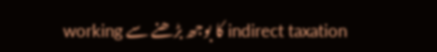indirect taxation کا بوجھ بڑھنے سے working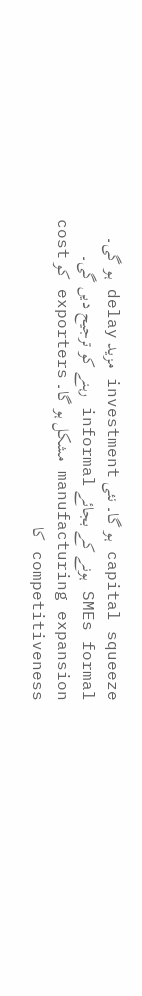capital squeeze ہو گا۔ نئی investment مزید delay ہو گی۔ SMEs formal ہونے کے بجائے informal رہنے کو ترجیح دیں گی۔ manufacturing expansion مشکل ہو گا۔ exporters کو cost competitiveness کا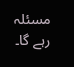مسئلہ رہے گا۔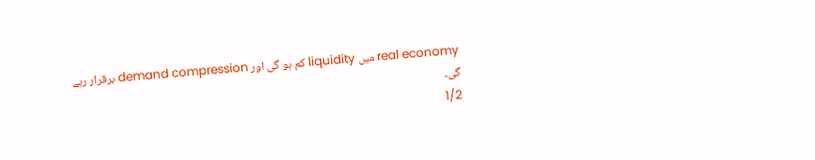real economy میں liquidity کم ہو گی اور demand compression برقرار رہے گی۔
1/2